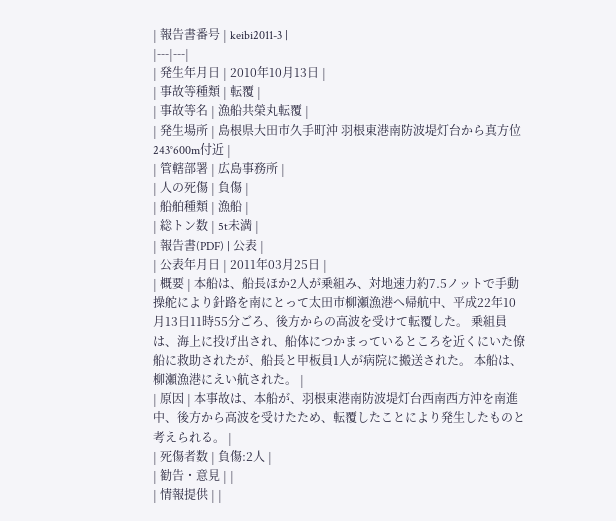| 報告書番号 | keibi2011-3 |
|---|---|
| 発生年月日 | 2010年10月13日 |
| 事故等種類 | 転覆 |
| 事故等名 | 漁船共榮丸転覆 |
| 発生場所 | 島根県大田市久手町沖 羽根東港南防波堤灯台から真方位243°600m付近 |
| 管轄部署 | 広島事務所 |
| 人の死傷 | 負傷 |
| 船舶種類 | 漁船 |
| 総トン数 | 5t未満 |
| 報告書(PDF) | 公表 |
| 公表年月日 | 2011年03月25日 |
| 概要 | 本船は、船長ほか2人が乗組み、対地速力約7.5ノットで手動操舵により針路を南にとって太田市柳瀬漁港へ帰航中、平成22年10月13日11時55分ごろ、後方からの高波を受けて転覆した。 乗組員は、海上に投げ出され、船体につかまっているところを近くにいた僚船に救助されたが、船長と甲板員1人が病院に搬送された。 本船は、柳瀬漁港にえい航された。 |
| 原因 | 本事故は、本船が、羽根東港南防波堤灯台西南西方沖を南進中、後方から高波を受けたため、転覆したことにより発生したものと考えられる。 |
| 死傷者数 | 負傷:2人 |
| 勧告・意見 | |
| 情報提供 | |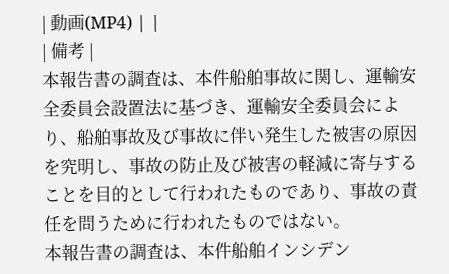| 動画(MP4) | |
| 備考 |
本報告書の調査は、本件船舶事故に関し、運輸安全委員会設置法に基づき、運輸安全委員会により、船舶事故及び事故に伴い発生した被害の原因を究明し、事故の防止及び被害の軽減に寄与することを目的として行われたものであり、事故の責任を問うために行われたものではない。
本報告書の調査は、本件船舶インシデン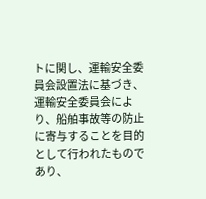トに関し、運輸安全委員会設置法に基づき、運輸安全委員会により、船舶事故等の防止に寄与することを目的として行われたものであり、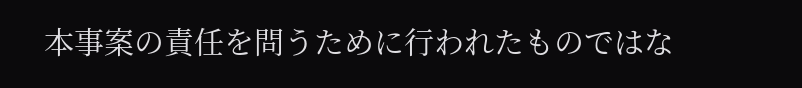本事案の責任を問うために行われたものではな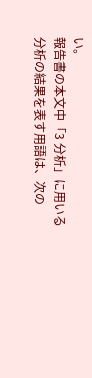い。
報告書の本文中「3 分析」に用いる分析の結果を表す用語は、次の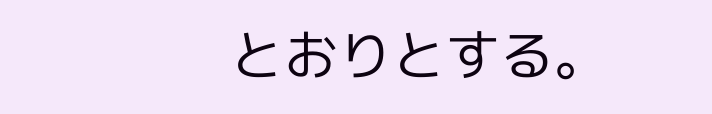とおりとする。